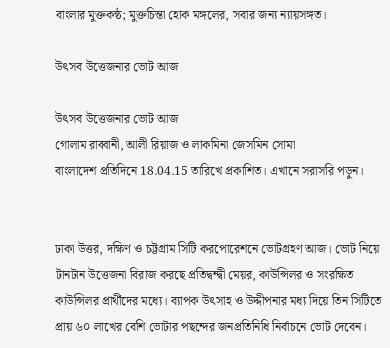বাংলার মুক্তকন্ঠ; মুক্তচিন্তা হোক মঙ্গলের, সবার জন্য ন্যায়সঙ্গত।

উৎসব উত্তেজনার ভোট আজ

উৎসব উত্তেজনার ভোট আজ
গোলাম রাব্বানী, আলী রিয়াজ ও লাকমিনা জেসমিন সোমা
বাংলাদেশ প্রতিদিনে 18.04.15 তারিখে প্রকাশিত। এখানে সরাসরি পড়ুন।


ঢাকা উত্তর, দক্ষিণ ও চট্টগ্রাম সিটি করপোরেশনে ভোটগ্রহণ আজ। ভোট নিয়ে টানটান উত্তেজনা বিরাজ করছে প্রতিদ্বন্দ্বী মেয়র, কাউন্সিলর ও সংরক্ষিত কাউন্সিলর প্রার্থীদের মধ্যে। ব্যাপক উৎসাহ ও উদ্দীপনার মধ্য দিয়ে তিন সিটিতে প্রায় ৬০ লাখের বেশি ভোটার পছন্দের জনপ্রতিনিধি নির্বাচনে ভোট দেবেন।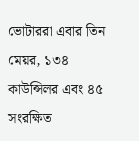ভোটাররা এবার তিন মেয়র, ১৩৪ কাউন্সিলর এবং ৪৫ সংরক্ষিত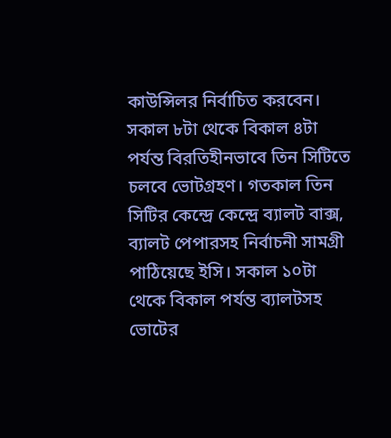কাউন্সিলর নির্বাচিত করবেন। সকাল ৮টা থেকে বিকাল ৪টা পর্যন্ত বিরতিহীনভাবে তিন সিটিতে চলবে ভোটগ্রহণ। গতকাল তিন সিটির কেন্দ্রে কেন্দ্রে ব্যালট বাক্স, ব্যালট পেপারসহ নির্বাচনী সামগ্রী পাঠিয়েছে ইসি। সকাল ১০টা থেকে বিকাল পর্যন্ত ব্যালটসহ ভোটের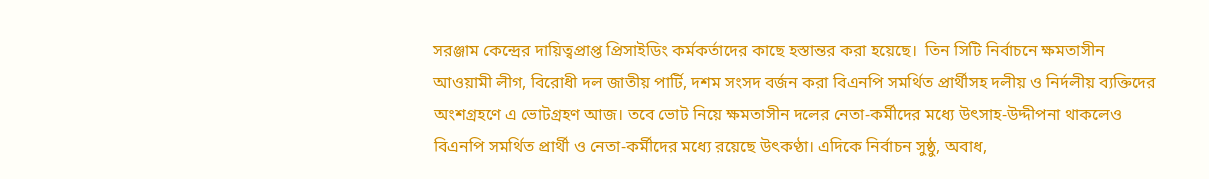সরঞ্জাম কেন্দ্রের দায়িত্বপ্রাপ্ত প্রিসাইডিং কর্মকর্তাদের কাছে হস্তান্তর করা হয়েছে।  তিন সিটি নির্বাচনে ক্ষমতাসীন আওয়ামী লীগ, বিরোধী দল জাতীয় পার্টি, দশম সংসদ বর্জন করা বিএনপি সমর্থিত প্রার্থীসহ দলীয় ও নির্দলীয় ব্যক্তিদের অংশগ্রহণে এ ভোটগ্রহণ আজ। তবে ভোট নিয়ে ক্ষমতাসীন দলের নেতা-কর্মীদের মধ্যে উৎসাহ-উদ্দীপনা থাকলেও বিএনপি সমর্থিত প্রার্থী ও নেতা-কর্মীদের মধ্যে রয়েছে উৎকণ্ঠা। এদিকে নির্বাচন সুষ্ঠু, অবাধ,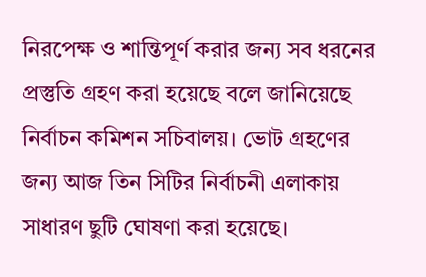নিরপেক্ষ ও শান্তিপূর্ণ করার জন্য সব ধরনের প্রস্তুতি গ্রহণ করা হয়েছে বলে জানিয়েছে নির্বাচন কমিশন সচিবালয়। ভোট গ্রহণের জন্য আজ তিন সিটির নির্বাচনী এলাকায় সাধারণ ছুটি ঘোষণা করা হয়েছে।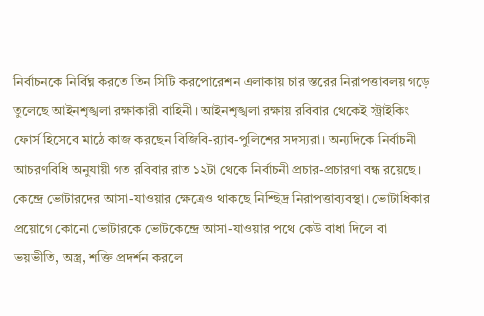নির্বাচনকে নির্বিঘ্ন করতে তিন সিটি করপোরেশন এলাকায় চার স্তরের নিরাপত্তাবলয় গড়ে তুলেছে আইনশৃঙ্খলা রক্ষাকারী বাহিনী। আইনশৃঙ্খলা রক্ষায় রবিবার থেকেই স্ট্রাইকিং ফোর্স হিসেবে মাঠে কাজ করছেন বিজিবি-র‌্যাব-পুলিশের সদস্যরা। অন্যদিকে নির্বাচনী আচরণবিধি অনুযায়ী গত রবিবার রাত ১২টা থেকে নির্বাচনী প্রচার-প্রচারণা বন্ধ রয়েছে। কেন্দ্রে ভোটারদের আসা-যাওয়ার ক্ষেত্রেও থাকছে নিশ্ছিদ্র নিরাপত্তাব্যবস্থা। ভোটাধিকার প্রয়োগে কোনো ভোটারকে ভোটকেন্দ্রে আসা-যাওয়ার পথে কেউ বাধা দিলে বা ভয়ভীতি, অস্ত্র, শক্তি প্রদর্শন করলে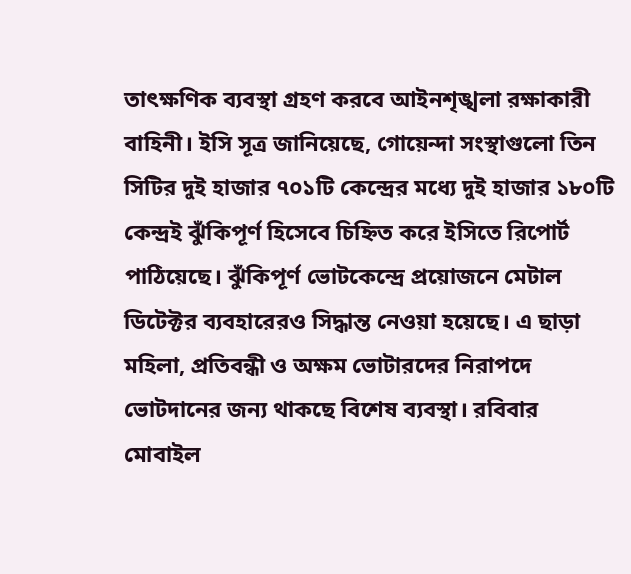তাৎক্ষণিক ব্যবস্থা গ্রহণ করবে আইনশৃঙ্খলা রক্ষাকারী বাহিনী। ইসি সূত্র জানিয়েছে, গোয়েন্দা সংস্থাগুলো তিন সিটির দুই হাজার ৭০১টি কেন্দ্রের মধ্যে দুই হাজার ১৮০টি কেন্দ্রই ঝুঁকিপূর্ণ হিসেবে চিহ্নিত করে ইসিতে রিপোর্ট পাঠিয়েছে। ঝুঁকিপূর্ণ ভোটকেন্দ্রে প্রয়োজনে মেটাল ডিটেক্টর ব্যবহারেরও সিদ্ধান্ত নেওয়া হয়েছে। এ ছাড়া মহিলা, প্রতিবন্ধী ও অক্ষম ভোটারদের নিরাপদে ভোটদানের জন্য থাকছে বিশেষ ব্যবস্থা। রবিবার মোবাইল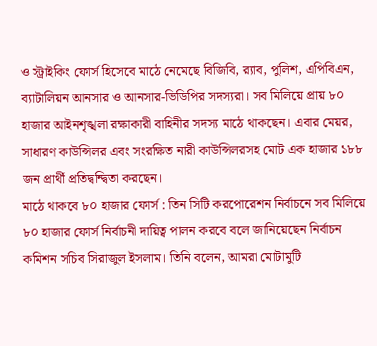ও স্ট্রাইকিং ফোর্স হিসেবে মাঠে নেমেছে বিজিবি, র‌্যাব, পুলিশ, এপিবিএন, ব্যাটালিয়ন আনসার ও আনসার-ভিডিপির সদস্যরা। সব মিলিয়ে প্রায় ৮০ হাজার আইনশৃঙ্খলা রক্ষাকারী বাহিনীর সদস্য মাঠে থাকছেন। এবার মেয়র, সাধারণ কাউন্সিলর এবং সংরক্ষিত নারী কাউন্সিলরসহ মোট এক হাজার ১৮৮ জন প্রার্থী প্রতিদ্বন্দ্বিতা করছেন।
মাঠে থাকবে ৮০ হাজার ফোর্স : তিন সিটি করপোরেশন নির্বাচনে সব মিলিয়ে ৮০ হাজার ফোর্স নির্বাচনী দায়িত্ব পালন করবে বলে জানিয়েছেন নির্বাচন কমিশন সচিব সিরাজুল ইসলাম। তিনি বলেন, আমরা মোটামুটি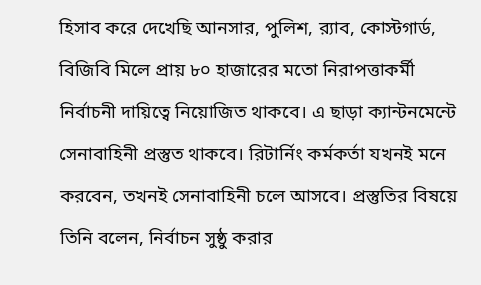হিসাব করে দেখেছি আনসার, পুলিশ, র‌্যাব, কোস্টগার্ড, বিজিবি মিলে প্রায় ৮০ হাজারের মতো নিরাপত্তাকর্মী নির্বাচনী দায়িত্বে নিয়োজিত থাকবে। এ ছাড়া ক্যান্টনমেন্টে সেনাবাহিনী প্রস্তুত থাকবে। রিটার্নিং কর্মকর্তা যখনই মনে করবেন, তখনই সেনাবাহিনী চলে আসবে। প্রস্তুতির বিষয়ে তিনি বলেন, নির্বাচন সুষ্ঠু করার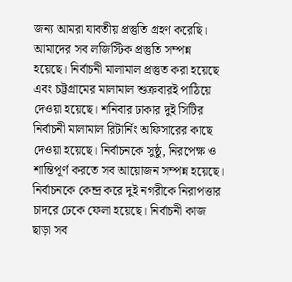জন্য আমরা যাবতীয় প্রস্তুতি গ্রহণ করেছি। আমাদের সব লজিস্টিক প্রস্তুতি সম্পন্ন হয়েছে। নির্বাচনী মালামাল প্রস্তুত করা হয়েছে এবং চট্টগ্রামের মালামাল শুক্রবারই পাঠিয়ে দেওয়া হয়েছে। শনিবার ঢাকার দুই সিটির নির্বাচনী মালামাল রিটার্নিং অফিসারের কাছে দেওয়া হয়েছে। নির্বাচনকে সুষ্ঠু, নিরপেক্ষ ও শান্তিপূর্ণ করতে সব আয়োজন সম্পন্ন হয়েছে। নির্বাচনকে কেন্দ্র করে দুই নগরীকে নিরাপত্তার চাদরে ঢেকে ফেলা হয়েছে। নির্বাচনী কাজ ছাড়া সব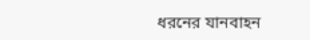ধরনের যানবাহন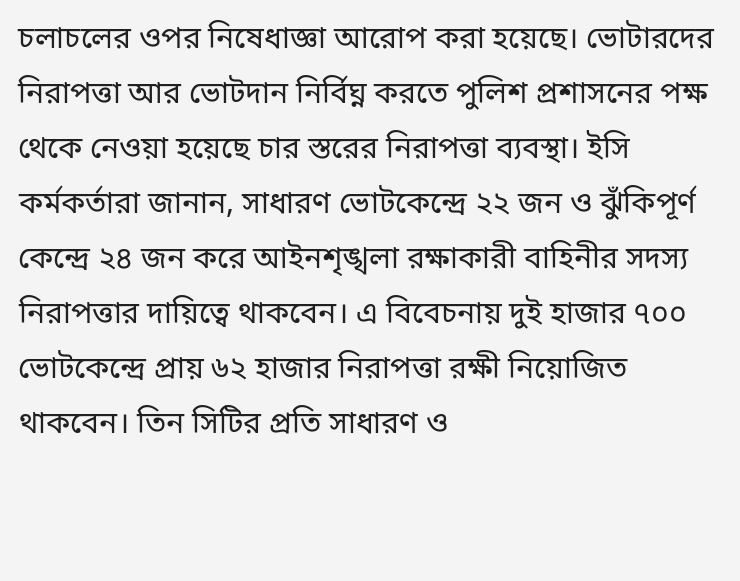চলাচলের ওপর নিষেধাজ্ঞা আরোপ করা হয়েছে। ভোটারদের নিরাপত্তা আর ভোটদান নির্বিঘ্ন করতে পুলিশ প্রশাসনের পক্ষ থেকে নেওয়া হয়েছে চার স্তরের নিরাপত্তা ব্যবস্থা। ইসি কর্মকর্তারা জানান, সাধারণ ভোটকেন্দ্রে ২২ জন ও ঝুঁকিপূর্ণ কেন্দ্রে ২৪ জন করে আইনশৃঙ্খলা রক্ষাকারী বাহিনীর সদস্য নিরাপত্তার দায়িত্বে থাকবেন। এ বিবেচনায় দুই হাজার ৭০০ ভোটকেন্দ্রে প্রায় ৬২ হাজার নিরাপত্তা রক্ষী নিয়োজিত থাকবেন। তিন সিটির প্রতি সাধারণ ও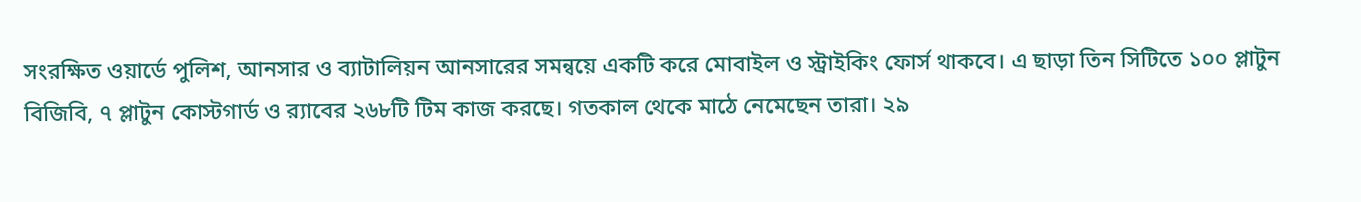সংরক্ষিত ওয়ার্ডে পুলিশ, আনসার ও ব্যাটালিয়ন আনসারের সমন্বয়ে একটি করে মোবাইল ও স্ট্রাইকিং ফোর্স থাকবে। এ ছাড়া তিন সিটিতে ১০০ প্লাটুন বিজিবি, ৭ প্লাটুন কোস্টগার্ড ও র‌্যাবের ২৬৮টি টিম কাজ করছে। গতকাল থেকে মাঠে নেমেছেন তারা। ২৯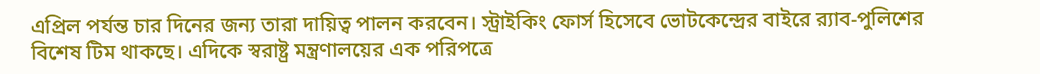এপ্রিল পর্যন্ত চার দিনের জন্য তারা দায়িত্ব পালন করবেন। স্ট্রাইকিং ফোর্স হিসেবে ভোটকেন্দ্রের বাইরে র‌্যাব-পুলিশের বিশেষ টিম থাকছে। এদিকে স্বরাষ্ট্র মন্ত্রণালয়ের এক পরিপত্রে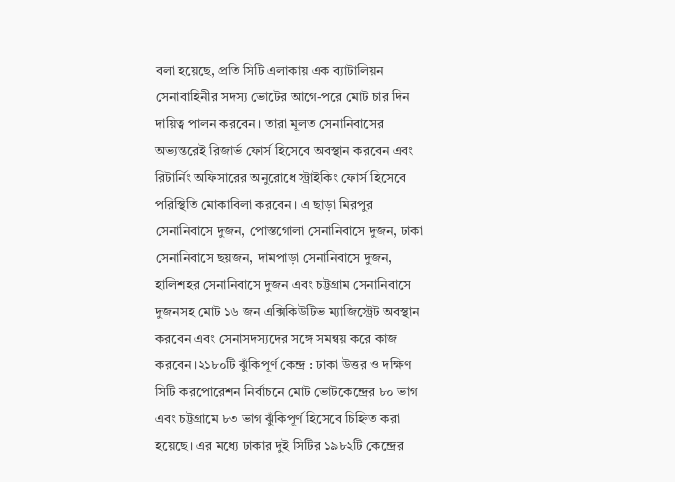বলা হয়েছে, প্রতি সিটি এলাকায় এক ব্যাটালিয়ন সেনাবাহিনীর সদস্য ভোটের আগে-পরে মোট চার দিন দায়িত্ব পালন করবেন। তারা মূলত সেনানিবাসের অভ্যন্তরেই রিজার্ভ ফোর্স হিসেবে অবস্থান করবেন এবং রিটার্নিং অফিসারের অনুরোধে স্ট্রাইকিং ফোর্স হিসেবে পরিস্থিতি মোকাবিলা করবেন। এ ছাড়া মিরপুর সেনানিবাসে দুজন, পোস্তগোলা সেনানিবাসে দুজন, ঢাকা সেনানিবাসে ছয়জন, দামপাড়া সেনানিবাসে দুজন, হালিশহর সেনানিবাসে দুজন এবং চট্টগ্রাম সেনানিবাসে দুজনসহ মোট ১৬ জন এক্সিকিউটিভ ম্যাজিস্ট্রেট অবস্থান করবেন এবং সেনাসদস্যদের সঙ্গে সমন্বয় করে কাজ করবেন।২১৮০টি ঝুঁকিপূর্ণ কেন্দ্র : ঢাকা উত্তর ও দক্ষিণ সিটি করপোরেশন নির্বাচনে মোট ভোটকেন্দ্রের ৮০ ভাগ এবং চট্টগ্রামে ৮৩ ভাগ ঝুঁকিপূর্ণ হিসেবে চিহ্নিত করা হয়েছে। এর মধ্যে ঢাকার দুই সিটির ১৯৮২টি কেন্দ্রের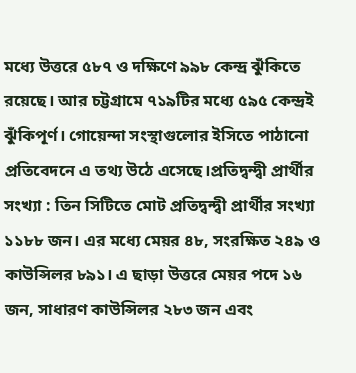মধ্যে উত্তরে ৫৮৭ ও দক্ষিণে ৯৯৮ কেন্দ্র ঝুঁকিতে রয়েছে। আর চট্টগ্রামে ৭১৯টির মধ্যে ৫৯৫ কেন্দ্রই ঝুঁকিপূর্ণ। গোয়েন্দা সংস্থাগুলোর ইসিতে পাঠানো প্রতিবেদনে এ তথ্য উঠে এসেছে।প্রতিদ্বন্দ্বী প্রার্থীর সংখ্যা : তিন সিটিতে মোট প্রতিদ্বন্দ্বী প্রার্থীর সংখ্যা ১১৮৮ জন। এর মধ্যে মেয়র ৪৮, সংরক্ষিত ২৪৯ ও কাউন্সিলর ৮৯১। এ ছাড়া উত্তরে মেয়র পদে ১৬ জন, সাধারণ কাউন্সিলর ২৮৩ জন এবং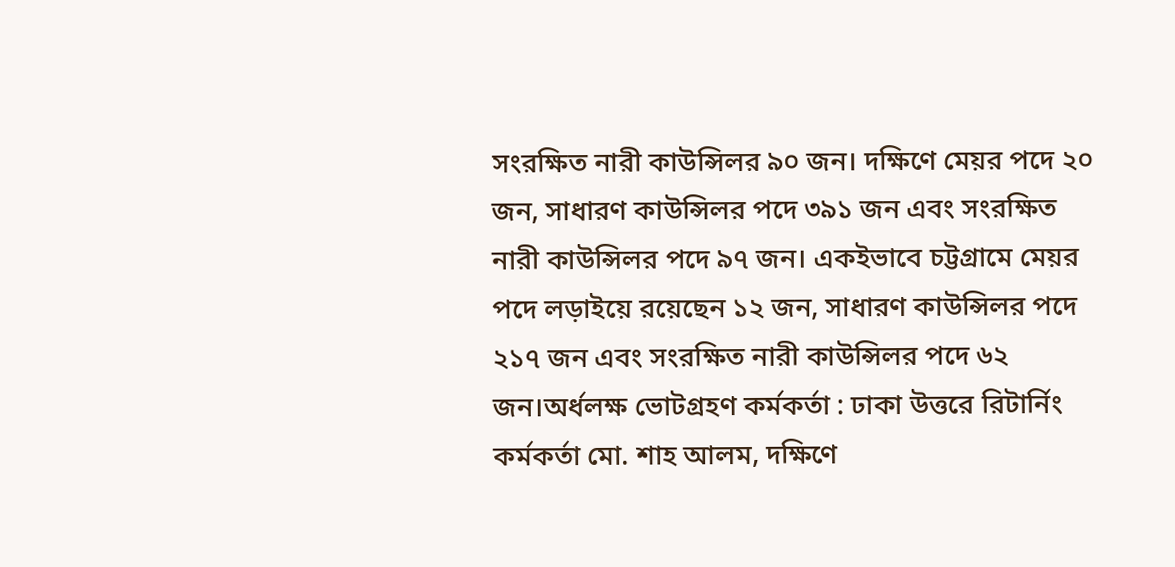সংরক্ষিত নারী কাউন্সিলর ৯০ জন। দক্ষিণে মেয়র পদে ২০ জন, সাধারণ কাউন্সিলর পদে ৩৯১ জন এবং সংরক্ষিত নারী কাউন্সিলর পদে ৯৭ জন। একইভাবে চট্টগ্রামে মেয়র পদে লড়াইয়ে রয়েছেন ১২ জন, সাধারণ কাউন্সিলর পদে ২১৭ জন এবং সংরক্ষিত নারী কাউন্সিলর পদে ৬২ জন।অর্ধলক্ষ ভোটগ্রহণ কর্মকর্তা : ঢাকা উত্তরে রিটার্নিং কর্মকর্তা মো. শাহ আলম, দক্ষিণে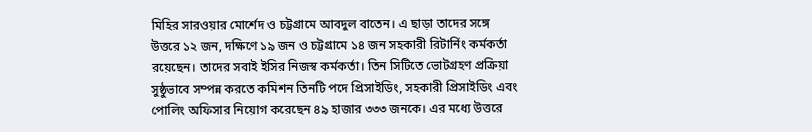মিহির সারওয়ার মোর্শেদ ও চট্টগ্রামে আবদুল বাতেন। এ ছাড়া তাদের সঙ্গে উত্তরে ১২ জন, দক্ষিণে ১৯ জন ও চট্টগ্রামে ১৪ জন সহকারী রিটার্নিং কর্মকর্তা রয়েছেন। তাদের সবাই ইসির নিজস্ব কর্মকর্তা। তিন সিটিতে ভোটগ্রহণ প্রক্রিয়া সুষ্ঠুভাবে সম্পন্ন করতে কমিশন তিনটি পদে প্রিসাইডিং, সহকারী প্রিসাইডিং এবং পোলিং অফিসার নিয়োগ করেছেন ৪৯ হাজার ৩৩৩ জনকে। এর মধ্যে উত্তরে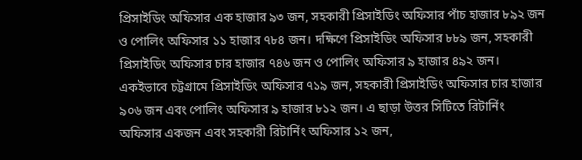প্রিসাইডিং অফিসার এক হাজার ৯৩ জন, সহকারী প্রিসাইডিং অফিসার পাঁচ হাজার ৮৯২ জন ও পোলিং অফিসার ১১ হাজার ৭৮৪ জন। দক্ষিণে প্রিসাইডিং অফিসার ৮৮৯ জন, সহকারী প্রিসাইডিং অফিসার চার হাজার ৭৪৬ জন ও পোলিং অফিসার ৯ হাজার ৪৯২ জন। একইভাবে চট্টগ্রামে প্রিসাইডিং অফিসার ৭১৯ জন, সহকারী প্রিসাইডিং অফিসার চার হাজার ৯০৬ জন এবং পোলিং অফিসার ৯ হাজার ৮১২ জন। এ ছাড়া উত্তর সিটিতে রিটার্নিং অফিসার একজন এবং সহকারী রিটার্নিং অফিসার ১২ জন,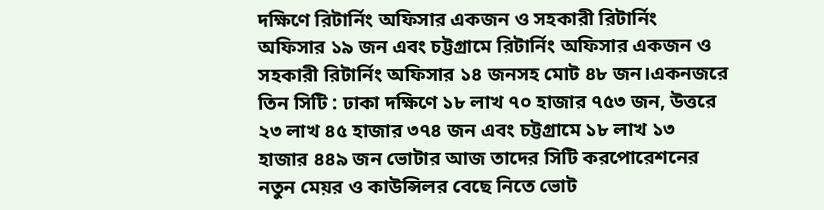দক্ষিণে রিটার্নিং অফিসার একজন ও সহকারী রিটার্নিং অফিসার ১৯ জন এবং চট্টগ্রামে রিটার্নিং অফিসার একজন ও সহকারী রিটার্নিং অফিসার ১৪ জনসহ মোট ৪৮ জন।একনজরে তিন সিটি : ঢাকা দক্ষিণে ১৮ লাখ ৭০ হাজার ৭৫৩ জন, উত্তরে ২৩ লাখ ৪৫ হাজার ৩৭৪ জন এবং চট্টগ্রামে ১৮ লাখ ১৩ হাজার ৪৪৯ জন ভোটার আজ তাদের সিটি করপোরেশনের নতুন মেয়র ও কাউন্সিলর বেছে নিতে ভোট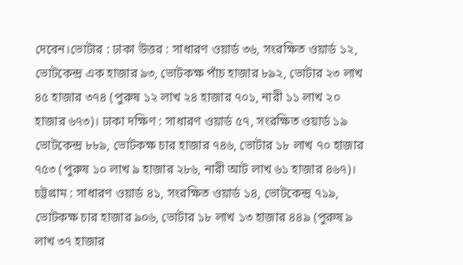দেবেন।ভোটার : ঢাকা উত্তর : সাধারণ ওয়ার্ড ৩৬, সংরক্ষিত ওয়ার্ড ১২, ভোটকেন্দ্র এক হাজার ৯৩, ভোটকক্ষ পাঁচ হাজার ৮৯২, ভোটার ২৩ লাখ ৪৫ হাজার ৩৭৪ (পুরুষ ১২ লাখ ২৪ হাজার ৭০১, নারী ১১ লাখ ২০ হাজার ৬৭৩)। ঢাকা দক্ষিণ : সাধারণ ওয়ার্ড ৫৭, সংরক্ষিত ওয়ার্ড ১৯ ভোটকেন্দ্র ৮৮৯, ভোটকক্ষ চার হাজার ৭৪৬, ভোটার ১৮ লাখ ৭০ হাজার ৭৫৩ (পুরুষ ১০ লাখ ৯ হাজার ২৮৬, নারী আট লাখ ৬১ হাজার ৪৬৭)। চট্টগ্রাম : সাধারণ ওয়ার্ড ৪১, সংরক্ষিত ওয়ার্ড ১৪, ভোটকেন্দ্র ৭১৯, ভোটকক্ষ চার হাজার ৯০৬, ভোটার ১৮ লাখ ১৩ হাজার ৪৪৯ (পুরুষ ৯ লাখ ৩৭ হাজার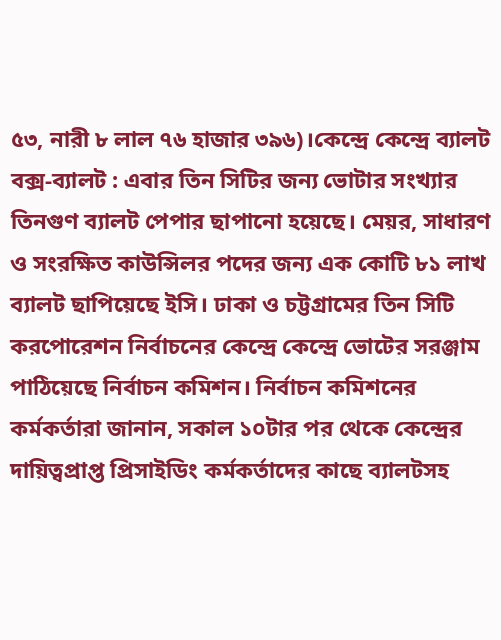৫৩, নারী ৮ লাল ৭৬ হাজার ৩৯৬)।কেন্দ্রে কেন্দ্রে ব্যালট বক্স-ব্যালট : এবার তিন সিটির জন্য ভোটার সংখ্যার তিনগুণ ব্যালট পেপার ছাপানো হয়েছে। মেয়র, সাধারণ ও সংরক্ষিত কাউন্সিলর পদের জন্য এক কোটি ৮১ লাখ ব্যালট ছাপিয়েছে ইসি। ঢাকা ও চট্টগ্রামের তিন সিটি করপোরেশন নির্বাচনের কেন্দ্রে কেন্দ্রে ভোটের সরঞ্জাম পাঠিয়েছে নির্বাচন কমিশন। নির্বাচন কমিশনের কর্মকর্তারা জানান, সকাল ১০টার পর থেকে কেন্দ্রের দায়িত্বপ্রাপ্ত প্রিসাইডিং কর্মকর্তাদের কাছে ব্যালটসহ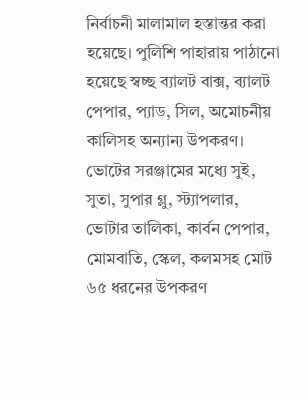নির্বাচনী মালামাল হস্তান্তর করা হয়েছে। পুলিশি পাহারায় পাঠানো হয়েছে স্বচ্ছ ব্যালট বাক্স, ব্যালট পেপার, প্যাড, সিল, অমোচনীয় কালিসহ অন্যান্য উপকরণ। ভোটের সরঞ্জামের মধ্যে সুই, সুতা, সুপার গ্লু, স্ট্যাপলার, ভোটার তালিকা, কার্বন পেপার, মোমবাতি, স্কেল, কলমসহ মোট ৬৫ ধরনের উপকরণ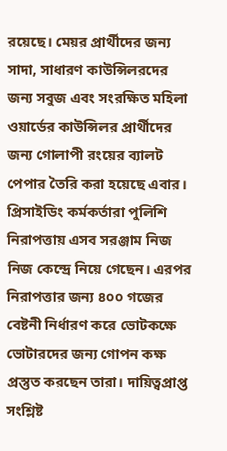রয়েছে। মেয়র প্রার্থীদের জন্য সাদা, সাধারণ কাউন্সিলরদের জন্য সবুজ এবং সংরক্ষিত মহিলা ওয়ার্ডের কাউন্সিলর প্রার্থীদের জন্য গোলাপী রংয়ের ব্যালট পেপার তৈরি করা হয়েছে এবার। প্রিসাইডিং কর্মকর্তারা পুলিশি নিরাপত্তায় এসব সরঞ্জাম নিজ নিজ কেন্দ্রে নিয়ে গেছেন। এরপর নিরাপত্তার জন্য ৪০০ গজের বেষ্টনী নির্ধারণ করে ভোটকক্ষে ভোটারদের জন্য গোপন কক্ষ প্রস্তুত করছেন তারা। দায়িত্বপ্রাপ্ত সংশ্লিষ্ট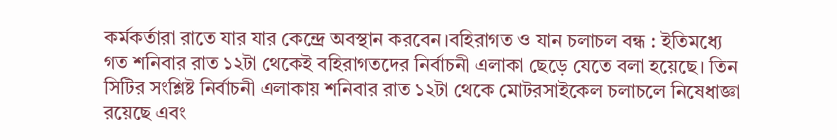কর্মকর্তারা রাতে যার যার কেন্দ্রে অবস্থান করবেন।বহিরাগত ও যান চলাচল বন্ধ : ইতিমধ্যে গত শনিবার রাত ১২টা থেকেই বহিরাগতদের নির্বাচনী এলাকা ছেড়ে যেতে বলা হয়েছে। তিন সিটির সংশ্লিষ্ট নির্বাচনী এলাকায় শনিবার রাত ১২টা থেকে মোটরসাইকেল চলাচলে নিষেধাজ্ঞা রয়েছে এবং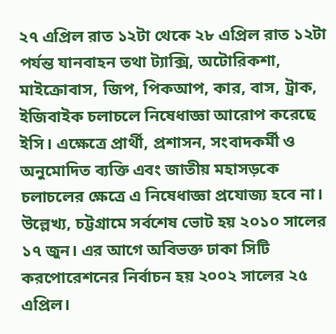২৭ এপ্রিল রাত ১২টা থেকে ২৮ এপ্রিল রাত ১২টা পর্যন্ত যানবাহন তথা ট্যাক্সি, অটোরিকশা, মাইক্রোবাস, জিপ, পিকআপ, কার, বাস, ট্রাক, ইজিবাইক চলাচলে নিষেধাজ্ঞা আরোপ করেছে ইসি। এক্ষেত্রে প্রার্থী, প্রশাসন, সংবাদকর্মী ও অনুমোদিত ব্যক্তি এবং জাতীয় মহাসড়কে চলাচলের ক্ষেত্রে এ নিষেধাজ্ঞা প্রযোজ্য হবে না। উল্লেখ্য, চট্টগ্রামে সর্বশেষ ভোট হয় ২০১০ সালের ১৭ জুন। এর আগে অবিভক্ত ঢাকা সিটি করপোরেশনের নির্বাচন হয় ২০০২ সালের ২৫ এপ্রিল।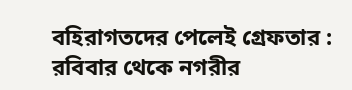বহিরাগতদের পেলেই গ্রেফতার : রবিবার থেকে নগরীর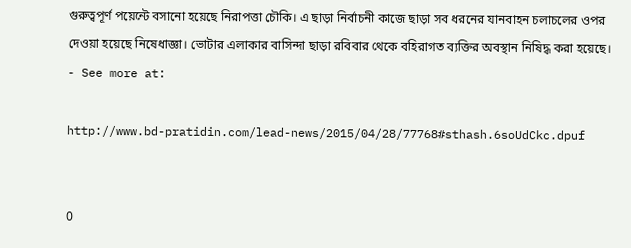গুরুত্বপূর্ণ পয়েন্টে বসানো হয়েছে নিরাপত্তা চৌকি। এ ছাড়া নির্বাচনী কাজে ছাড়া সব ধরনের যানবাহন চলাচলের ওপর দেওয়া হয়েছে নিষেধাজ্ঞা। ভোটার এলাকার বাসিন্দা ছাড়া রবিবার থেকে বহিরাগত ব্যক্তির অবস্থান নিষিদ্ধ করা হয়েছে।
- See more at:

http://www.bd-pratidin.com/lead-news/2015/04/28/77768#sthash.6soUdCkc.dpuf


0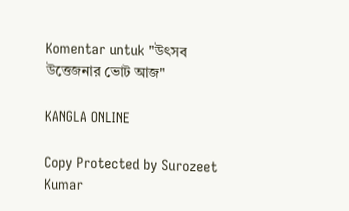Komentar untuk "উৎসব উত্তেজনার ভোট আজ"

KANGLA ONLINE

Copy Protected by Surozeet Kumar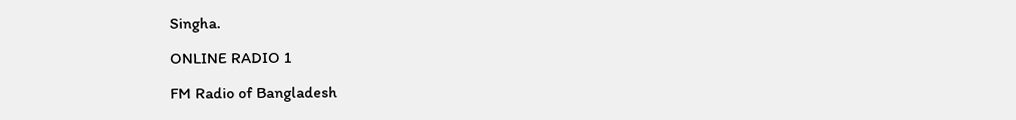Singha.

ONLINE RADIO 1

FM Radio of Bangladesh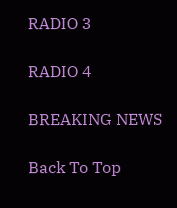RADIO 3

RADIO 4

BREAKING NEWS

Back To Top